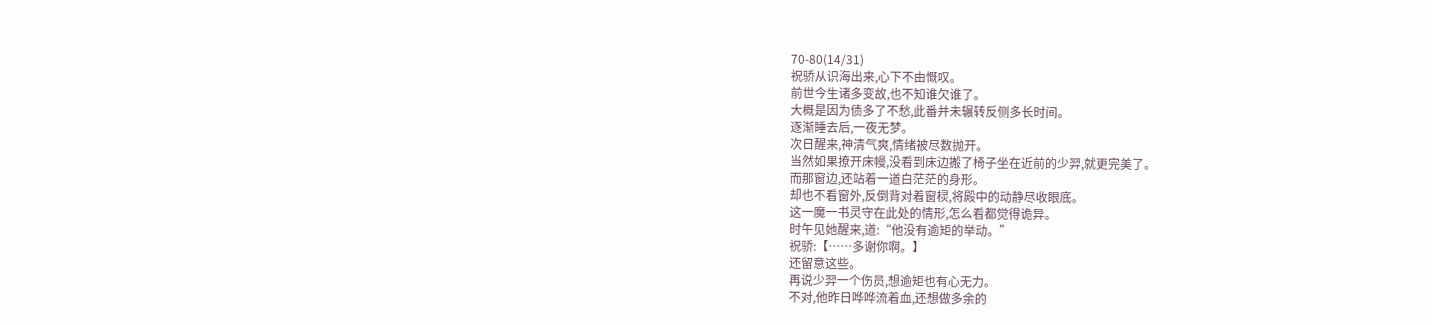70-80(14/31)
祝骄从识海出来,心下不由慨叹。
前世今生诸多变故,也不知谁欠谁了。
大概是因为债多了不愁,此番并未辗转反侧多长时间。
逐渐睡去后,一夜无梦。
次日醒来,神清气爽,情绪被尽数抛开。
当然如果撩开床幔,没看到床边搬了椅子坐在近前的少羿,就更完美了。
而那窗边,还站着一道白茫茫的身形。
却也不看窗外,反倒背对着窗棂,将殿中的动静尽收眼底。
这一魔一书灵守在此处的情形,怎么看都觉得诡异。
时午见她醒来,道:“他没有逾矩的举动。”
祝骄:【……多谢你啊。】
还留意这些。
再说少羿一个伤员,想逾矩也有心无力。
不对,他昨日哗哗流着血,还想做多余的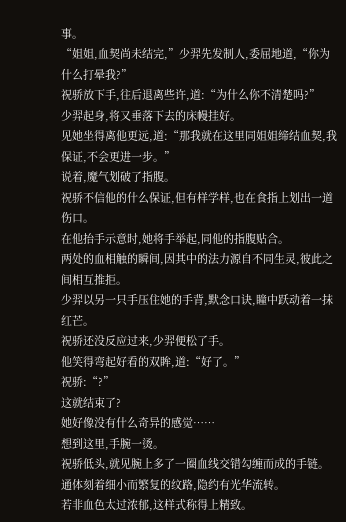事。
“姐姐,血契尚未结完,”少羿先发制人,委屈地道,“你为什么打晕我?”
祝骄放下手,往后退离些许,道:“为什么你不清楚吗?”
少羿起身,将又垂落下去的床幔挂好。
见她坐得离他更远,道:“那我就在这里同姐姐缔结血契,我保证,不会更进一步。”
说着,魔气划破了指腹。
祝骄不信他的什么保证,但有样学样,也在食指上划出一道伤口。
在他抬手示意时,她将手举起,同他的指腹贴合。
两处的血相触的瞬间,因其中的法力源自不同生灵,彼此之间相互推拒。
少羿以另一只手压住她的手背,默念口诀,瞳中跃动着一抹红芒。
祝骄还没反应过来,少羿便松了手。
他笑得弯起好看的双眸,道:“好了。”
祝骄:“?”
这就结束了?
她好像没有什么奇异的感觉……
想到这里,手腕一烫。
祝骄低头,就见腕上多了一圈血线交错勾缠而成的手链。
通体刻着细小而繁复的纹路,隐约有光华流转。
若非血色太过浓郁,这样式称得上精致。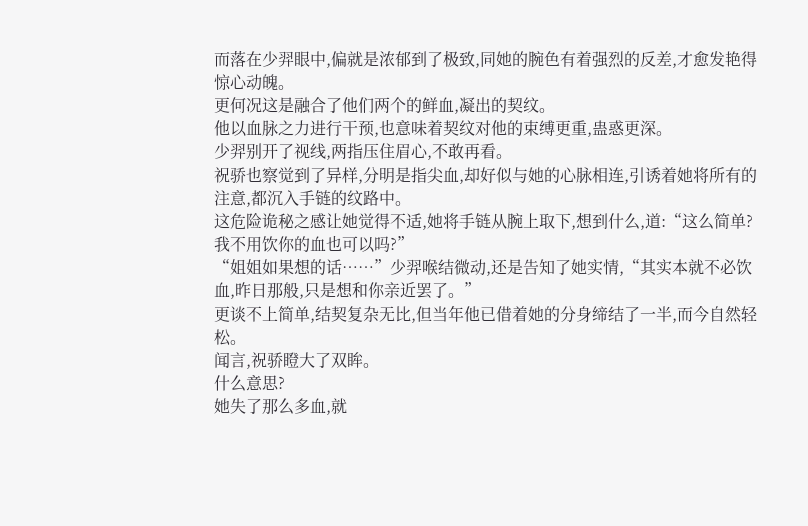而落在少羿眼中,偏就是浓郁到了极致,同她的腕色有着强烈的反差,才愈发艳得惊心动魄。
更何况这是融合了他们两个的鲜血,凝出的契纹。
他以血脉之力进行干预,也意味着契纹对他的束缚更重,蛊惑更深。
少羿别开了视线,两指压住眉心,不敢再看。
祝骄也察觉到了异样,分明是指尖血,却好似与她的心脉相连,引诱着她将所有的注意,都沉入手链的纹路中。
这危险诡秘之感让她觉得不适,她将手链从腕上取下,想到什么,道:“这么简单?我不用饮你的血也可以吗?”
“姐姐如果想的话……”少羿喉结微动,还是告知了她实情,“其实本就不必饮血,昨日那般,只是想和你亲近罢了。”
更谈不上简单,结契复杂无比,但当年他已借着她的分身缔结了一半,而今自然轻松。
闻言,祝骄瞪大了双眸。
什么意思?
她失了那么多血,就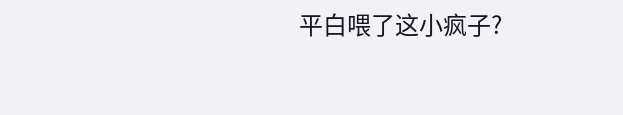平白喂了这小疯子?